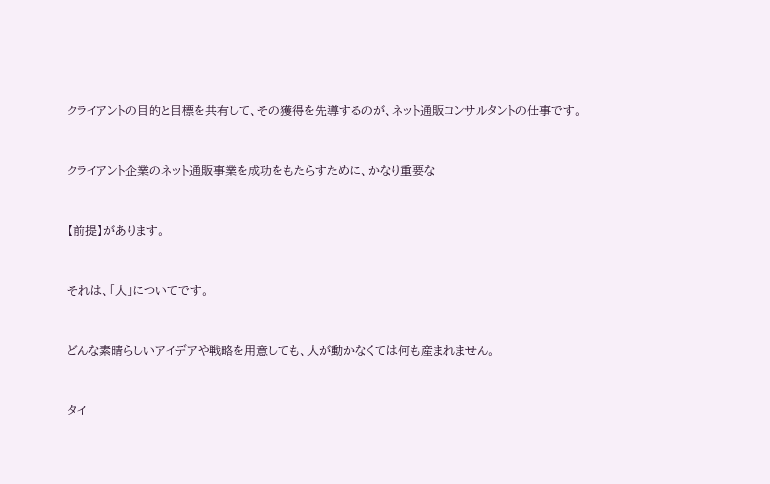クライアントの目的と目標を共有して、その獲得を先導するのが、ネット通販コンサルタントの仕事です。


クライアント企業のネット通販事業を成功をもたらすために、かなり重要な


【前提】があります。


それは、「人」についてです。


どんな素晴らしいアイデアや戦略を用意しても、人が動かなくては何も産まれません。


タイ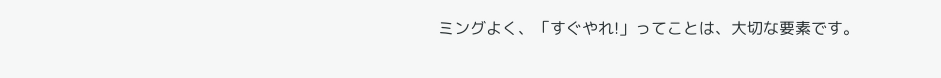ミングよく、「すぐやれ!」ってことは、大切な要素です。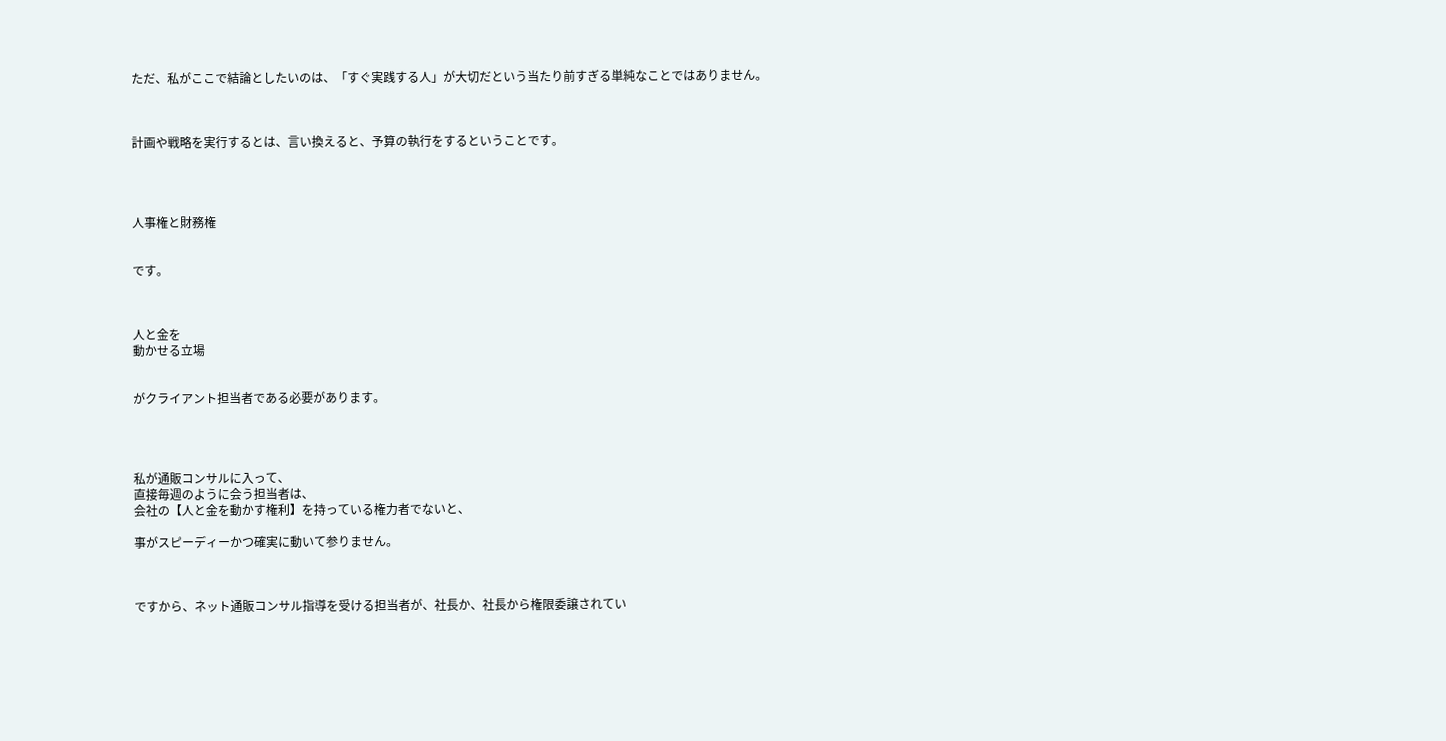ただ、私がここで結論としたいのは、「すぐ実践する人」が大切だという当たり前すぎる単純なことではありません。



計画や戦略を実行するとは、言い換えると、予算の執行をするということです。




人事権と財務権


です。



人と金を
動かせる立場


がクライアント担当者である必要があります。




私が通販コンサルに入って、
直接毎週のように会う担当者は、
会社の【人と金を動かす権利】を持っている権力者でないと、

事がスピーディーかつ確実に動いて参りません。



ですから、ネット通販コンサル指導を受ける担当者が、社長か、社長から権限委譲されてい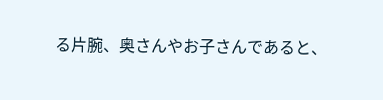る片腕、奥さんやお子さんであると、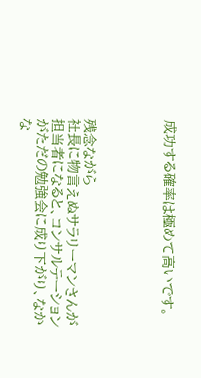成功する確率は極めて高いです。




残念ながら
社長に物言えぬサラリーマンさんが担当者になると、コンサルテーションがただの勉強会に成り下がり、なかな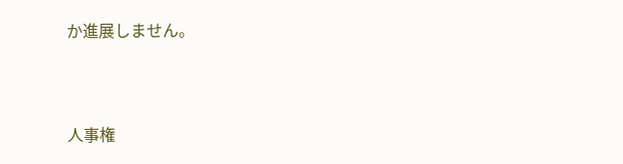か進展しません。



人事権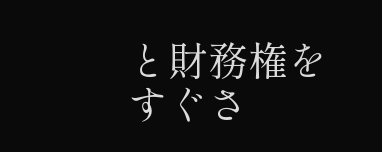と財務権を
すぐさ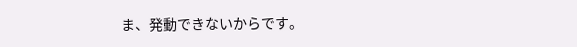ま、発動できないからです。